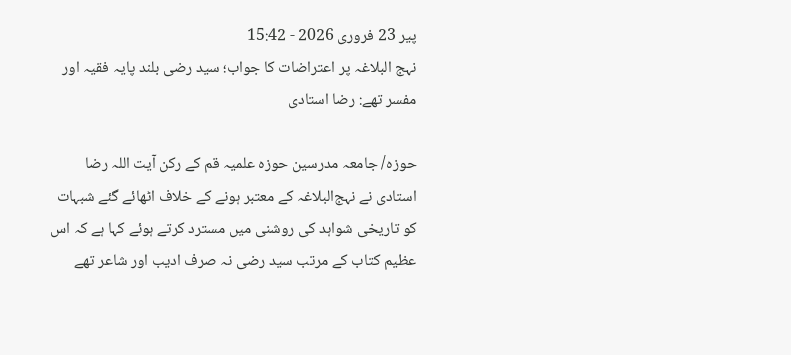پیر 23 فروری 2026 - 15:42
نہج‌ البلاغہ پر اعتراضات کا جواب؛ سید رضی بلند پایہ فقیہ اور مفسر تھے: رضا استادی

حوزہ/ جامعہ مدرسین حوزہ علمیہ قم کے رکن آیت اللہ رضا استادی نے نہج‌البلاغہ کے معتبر ہونے کے خلاف اٹھائے گئے شبہات کو تاریخی شواہد کی روشنی میں مسترد کرتے ہوئے کہا ہے کہ اس عظیم کتاب کے مرتب سید رضی نہ صرف ادیب اور شاعر تھے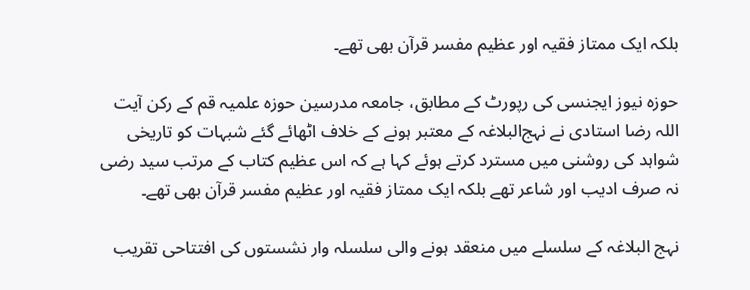بلکہ ایک ممتاز فقیہ اور عظیم مفسر قرآن بھی تھے۔

حوزہ نیوز ایجنسی کی رپورٹ کے مطابق، جامعہ مدرسین حوزہ علمیہ قم کے رکن آیت اللہ رضا استادی نے نہج‌البلاغہ کے معتبر ہونے کے خلاف اٹھائے گئے شبہات کو تاریخی شواہد کی روشنی میں مسترد کرتے ہوئے کہا ہے کہ اس عظیم کتاب کے مرتب سید رضی نہ صرف ادیب اور شاعر تھے بلکہ ایک ممتاز فقیہ اور عظیم مفسر قرآن بھی تھے۔

نہج البلاغہ کے سلسلے میں منعقد ہونے والی سلسلہ وار نشستوں کی افتتاحی تقریب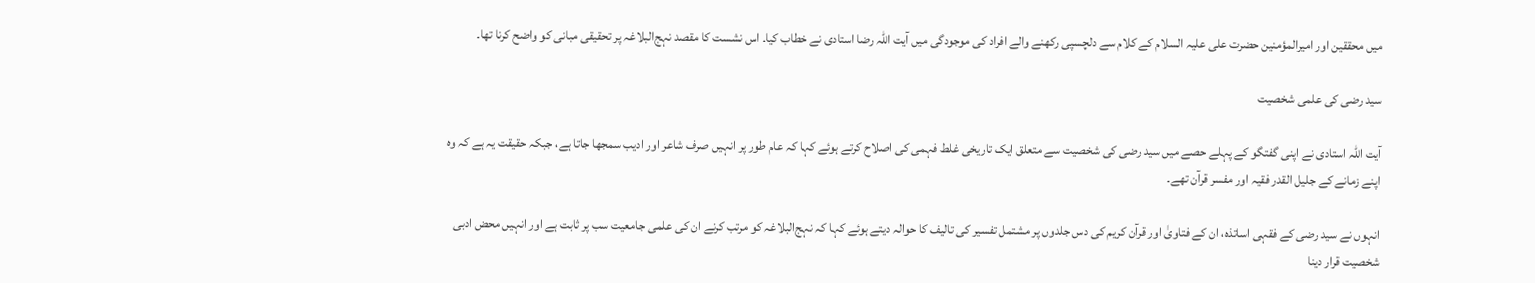میں محققین اور امیرالمؤمنین حضرت علی علیہ السلام کے کلام سے دلچسپی رکھنے والے افراد کی موجودگی میں آیت اللہ رضا استادی نے خطاب کیا۔ اس نشست کا مقصد نہج‌البلاغہ پر تحقیقی مبانی کو واضح کرنا تھا۔

سید رضی کی علمی شخصیت

آیت اللہ استادی نے اپنی گفتگو کے پہلے حصے میں سید رضی کی شخصیت سے متعلق ایک تاریخی غلط فہمی کی اصلاح کرتے ہوئے کہا کہ عام طور پر انہیں صرف شاعر اور ادیب سمجھا جاتا ہے، جبکہ حقیقت یہ ہے کہ وہ اپنے زمانے کے جلیل القدر فقیہ اور مفسر قرآن تھے۔

انہوں نے سید رضی کے فقہی اساتذہ، ان کے فتاویٰ اور قرآن کریم کی دس جلدوں پر مشتمل تفسیر کی تالیف کا حوالہ دیتے ہوئے کہا کہ نہج‌البلاغہ کو مرتب کرنے ان کی علمی جامعیت سب پر ثابت ہے اور انہیں محض ادبی شخصیت قرار دینا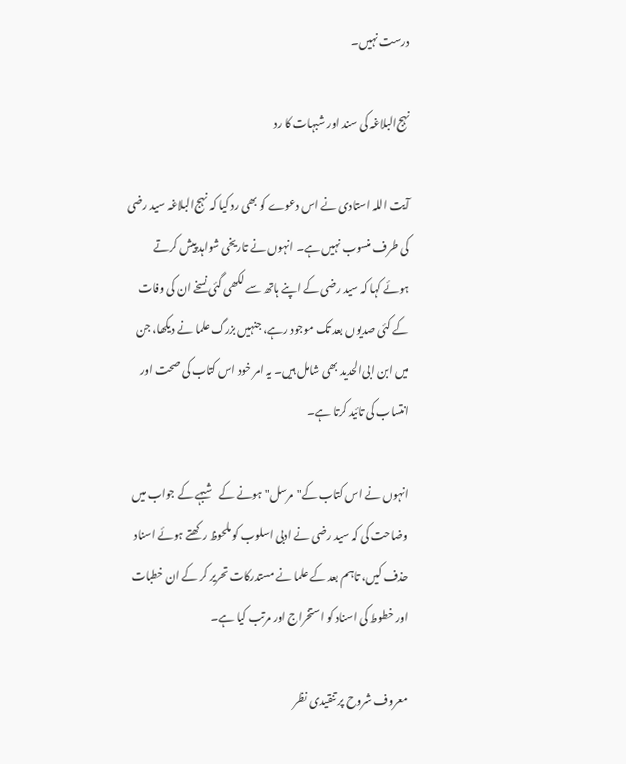درست نہیں۔

نہج‌البلاغہ کی سند اور شبہات کا رد

آیت اللہ استادی نے اس دعوے کو بھی رد کیا کہ نہج‌البلاغہ سید رضی کی طرف منسوب نہیں ہے۔ انہوں نے تاریخی شواہد پیش کرتے ہوئے کہا کہ سید رضی کے اپنے ہاتھ سے لکھی گئی نسخے ان کی وفات کے کئی صدیوں بعد تک موجود رہے، جنہیں بزرگ علما نے دیکھا، جن میں ابن ابی‌الحدید بھی شامل ہیں۔ یہ امر خود اس کتاب کی صحت اور انتساب کی تائید کرتا ہے۔

انہوں نے اس کتاب کے"مرسل" ہونے کے شبہے کے جواب میں وضاحت کی کہ سید رضی نے ادبی اسلوب کو ملحوظ رکھتے ہوئے اسناد حذف کیں، تاہم بعد کے علما نے مستدرکات تحریر کر کے ان خطبات اور خطوط کی اسناد کو استخراج اور مرتب کیا ہے۔

معروف شروح پر تنقیدی نظر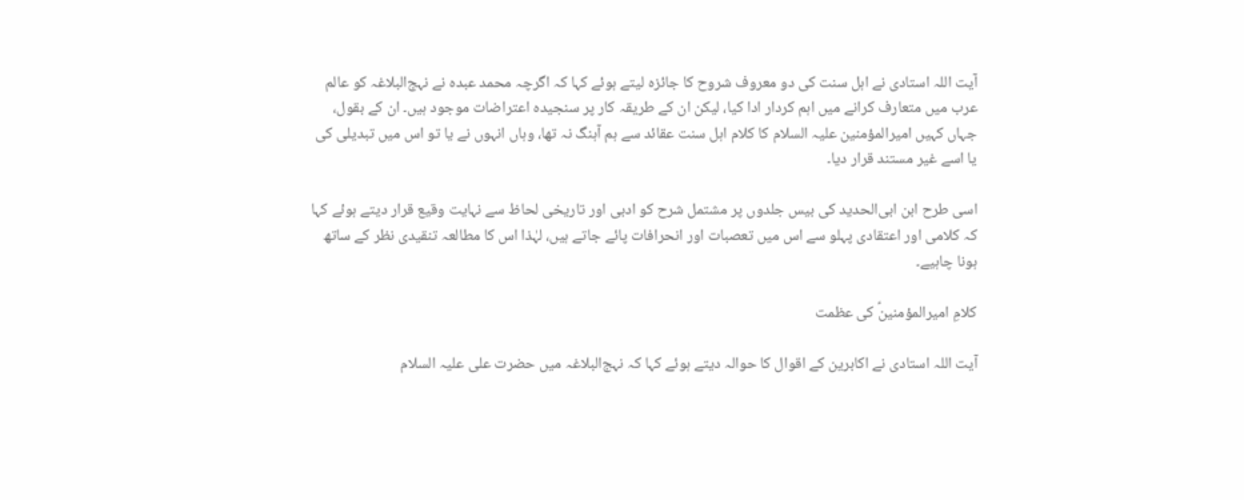آیت اللہ استادی نے اہل سنت کی دو معروف شروح کا جائزہ لیتے ہوئے کہا کہ اگرچہ محمد عبده نے نہج‌البلاغہ کو عالم عرب میں متعارف کرانے میں اہم کردار ادا کیا، لیکن ان کے طریقہ کار پر سنجیدہ اعتراضات موجود ہیں۔ ان کے بقول، جہاں کہیں امیرالمؤمنین علیہ السلام کا کلام اہل سنت عقائد سے ہم آہنگ نہ تھا، وہاں انہوں نے یا تو اس میں تبدیلی کی یا اسے غیر مستند قرار دیا۔

اسی طرح ابن ابی‌الحدید کی بیس جلدوں پر مشتمل شرح کو ادبی اور تاریخی لحاظ سے نہایت وقیع قرار دیتے ہوئے کہا کہ کلامی اور اعتقادی پہلو سے اس میں تعصبات اور انحرافات پائے جاتے ہیں، لہٰذا اس کا مطالعہ تنقیدی نظر کے ساتھ ہونا چاہیے۔

کلامِ امیرالمؤمنینؑ کی عظمت

آیت اللہ استادی نے اکابرین کے اقوال کا حوالہ دیتے ہوئے کہا کہ نہج‌البلاغہ میں حضرت علی علیہ السلام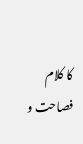کا کلام فصاحت و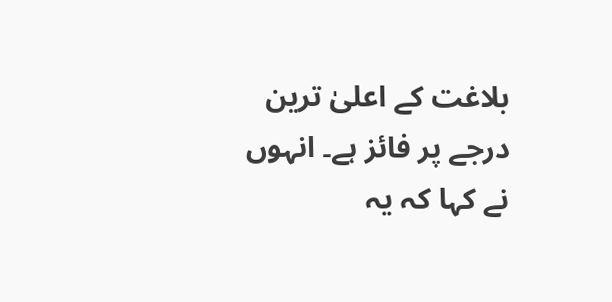بلاغت کے اعلیٰ ترین درجے پر فائز ہے۔ انہوں نے کہا کہ یہ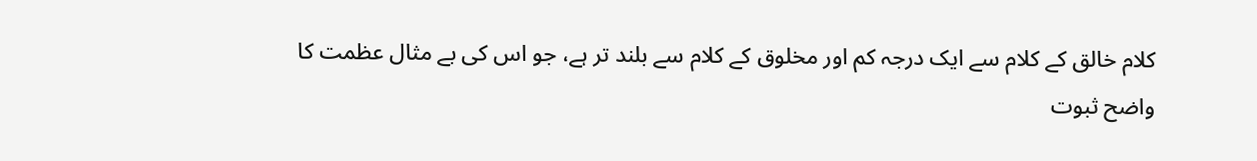کلام خالق کے کلام سے ایک درجہ کم اور مخلوق کے کلام سے بلند تر ہے، جو اس کی بے مثال عظمت کا واضح ثبوت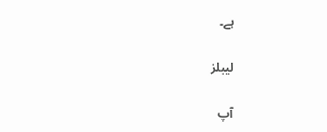ہے۔

لیبلز

آپ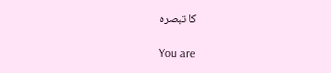کا تبصرہ

You are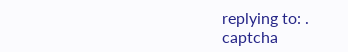replying to: .
captcha